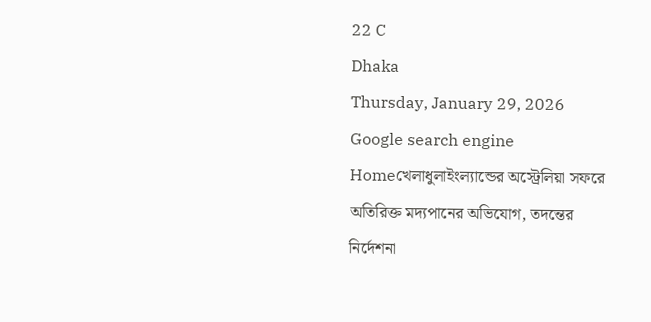22 C
Dhaka
Thursday, January 29, 2026
Google search engine
Homeখেলাধুলাইংল্যান্ডের অস্ট্রেলিয়া সফরে অতিরিক্ত মদ্যপানের অভিযোগ, তদন্তের নির্দেশনা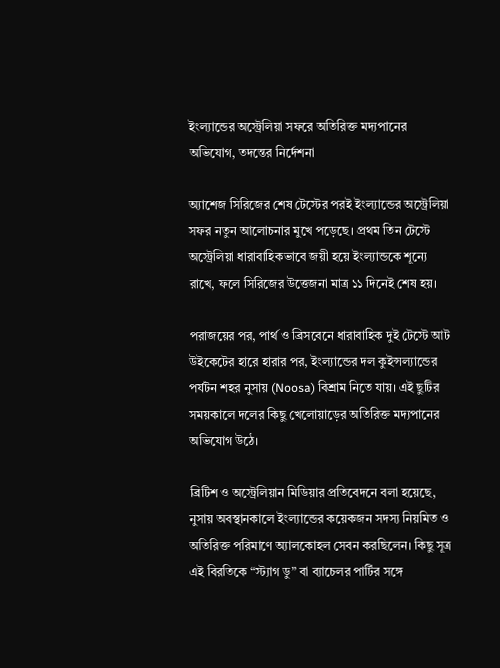ইংল্যান্ডের অস্ট্রেলিয়া সফরে অতিরিক্ত মদ্যপানের অভিযোগ, তদন্তের নির্দেশনা

অ্যাশেজ সিরিজের শেষ টেস্টের পরই ইংল্যান্ডের অস্ট্রেলিয়া সফর নতুন আলোচনার মুখে পড়েছে। প্রথম তিন টেস্টে অস্ট্রেলিয়া ধারাবাহিকভাবে জয়ী হয়ে ইংল্যান্ডকে শূন্যে রাখে, ফলে সিরিজের উত্তেজনা মাত্র ১১ দিনেই শেষ হয়।

পরাজয়ের পর, পার্থ ও ব্রিসবেনে ধারাবাহিক দুই টেস্টে আট উইকেটের হারে হারার পর, ইংল্যান্ডের দল কুইন্সল্যান্ডের পর্যটন শহর নুসায় (Noosa) বিশ্রাম নিতে যায়। এই ছুটির সময়কালে দলের কিছু খেলোয়াড়ের অতিরিক্ত মদ্যপানের অভিযোগ উঠে।

ব্রিটিশ ও অস্ট্রেলিয়ান মিডিয়ার প্রতিবেদনে বলা হয়েছে, নুসায় অবস্থানকালে ইংল্যান্ডের কয়েকজন সদস্য নিয়মিত ও অতিরিক্ত পরিমাণে অ্যালকোহল সেবন করছিলেন। কিছু সূত্র এই বিরতিকে “স্ট্যাগ ডু” বা ব্যাচেলর পার্টির সঙ্গে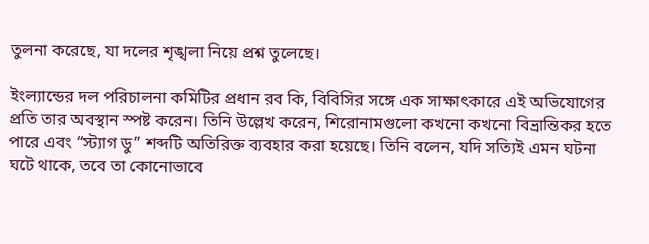তুলনা করেছে, যা দলের শৃঙ্খলা নিয়ে প্রশ্ন তুলেছে।

ইংল্যান্ডের দল পরিচালনা কমিটির প্রধান রব কি, বিবিসির সঙ্গে এক সাক্ষাৎকারে এই অভিযোগের প্রতি তার অবস্থান স্পষ্ট করেন। তিনি উল্লেখ করেন, শিরোনামগুলো কখনো কখনো বিভ্রান্তিকর হতে পারে এবং “স্ট্যাগ ডু” শব্দটি অতিরিক্ত ব্যবহার করা হয়েছে। তিনি বলেন, যদি সত্যিই এমন ঘটনা ঘটে থাকে, তবে তা কোনোভাবে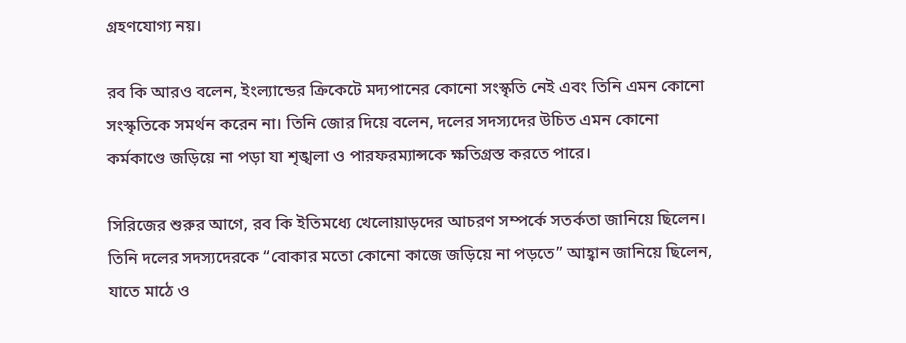গ্রহণযোগ্য নয়।

রব কি আরও বলেন, ইংল্যান্ডের ক্রিকেটে মদ্যপানের কোনো সংস্কৃতি নেই এবং তিনি এমন কোনো সংস্কৃতিকে সমর্থন করেন না। তিনি জোর দিয়ে বলেন, দলের সদস্যদের উচিত এমন কোনো কর্মকাণ্ডে জড়িয়ে না পড়া যা শৃঙ্খলা ও পারফরম্যান্সকে ক্ষতিগ্রস্ত করতে পারে।

সিরিজের শুরুর আগে, রব কি ইতিমধ্যে খেলোয়াড়দের আচরণ সম্পর্কে সতর্কতা জানিয়ে ছিলেন। তিনি দলের সদস্যদেরকে “বোকার মতো কোনো কাজে জড়িয়ে না পড়তে” আহ্বান জানিয়ে ছিলেন, যাতে মাঠে ও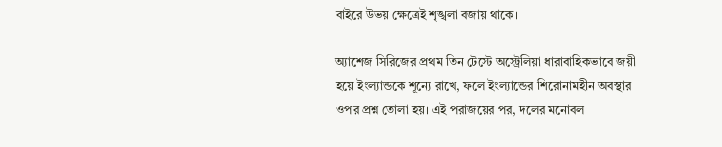বাইরে উভয় ক্ষেত্রেই শৃঙ্খলা বজায় থাকে।

অ্যাশেজ সিরিজের প্রথম তিন টেস্টে অস্ট্রেলিয়া ধারাবাহিকভাবে জয়ী হয়ে ইংল্যান্ডকে শূন্যে রাখে, ফলে ইংল্যান্ডের শিরোনামহীন অবস্থার ওপর প্রশ্ন তোলা হয়। এই পরাজয়ের পর, দলের মনোবল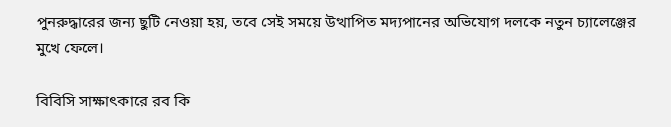পুনরুদ্ধারের জন্য ছুটি নেওয়া হয়, তবে সেই সময়ে উত্থাপিত মদ্যপানের অভিযোগ দলকে নতুন চ্যালেঞ্জের মুখে ফেলে।

বিবিসি সাক্ষাৎকারে রব কি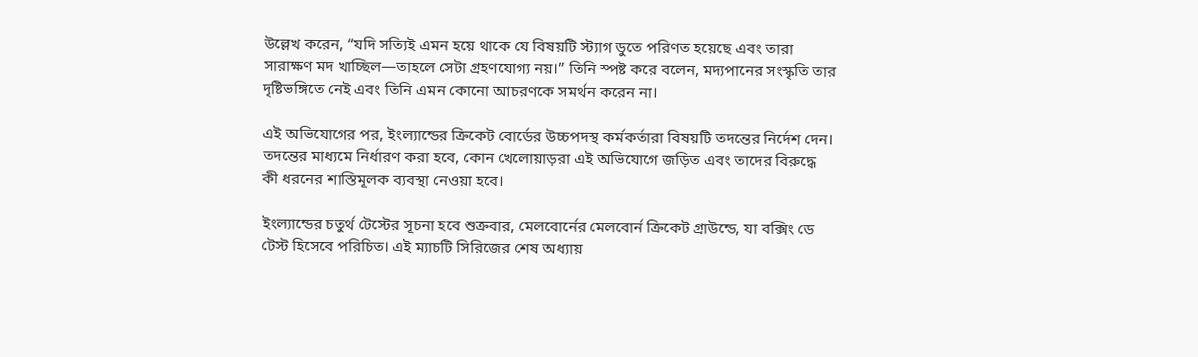উল্লেখ করেন, “যদি সত্যিই এমন হয়ে থাকে যে বিষয়টি স্ট্যাগ ডুতে পরিণত হয়েছে এবং তারা সারাক্ষণ মদ খাচ্ছিল—তাহলে সেটা গ্রহণযোগ্য নয়।” তিনি স্পষ্ট করে বলেন, মদ্যপানের সংস্কৃতি তার দৃষ্টিভঙ্গিতে নেই এবং তিনি এমন কোনো আচরণকে সমর্থন করেন না।

এই অভিযোগের পর, ইংল্যান্ডের ক্রিকেট বোর্ডের উচ্চপদস্থ কর্মকর্তারা বিষয়টি তদন্তের নির্দেশ দেন। তদন্তের মাধ্যমে নির্ধারণ করা হবে, কোন খেলোয়াড়রা এই অভিযোগে জড়িত এবং তাদের বিরুদ্ধে কী ধরনের শাস্তিমূলক ব্যবস্থা নেওয়া হবে।

ইংল্যান্ডের চতুর্থ টেস্টের সূচনা হবে শুক্রবার, মেলবোর্নের মেলবোর্ন ক্রিকেট গ্রাউন্ডে, যা বক্সিং ডে টেস্ট হিসেবে পরিচিত। এই ম্যাচটি সিরিজের শেষ অধ্যায়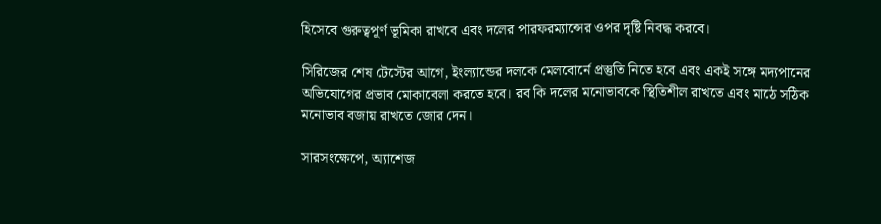হিসেবে গুরুত্বপূর্ণ ভূমিকা রাখবে এবং দলের পারফরম্যান্সের ওপর দৃষ্টি নিবদ্ধ করবে।

সিরিজের শেষ টেস্টের আগে, ইংল্যান্ডের দলকে মেলবোর্নে প্রস্তুতি নিতে হবে এবং একই সঙ্গে মদ্যপানের অভিযোগের প্রভাব মোকাবেলা করতে হবে। রব কি দলের মনোভাবকে স্থিতিশীল রাখতে এবং মাঠে সঠিক মনোভাব বজায় রাখতে জোর দেন।

সারসংক্ষেপে, অ্যাশেজ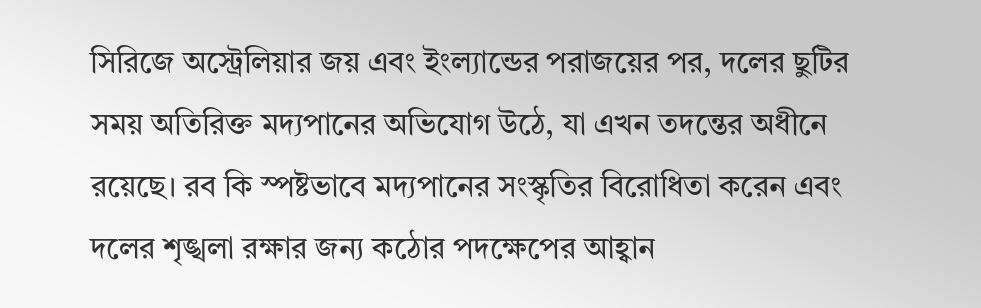সিরিজে অস্ট্রেলিয়ার জয় এবং ইংল্যান্ডের পরাজয়ের পর, দলের ছুটির সময় অতিরিক্ত মদ্যপানের অভিযোগ উঠে, যা এখন তদন্তের অধীনে রয়েছে। রব কি স্পষ্টভাবে মদ্যপানের সংস্কৃতির বিরোধিতা করেন এবং দলের শৃঙ্খলা রক্ষার জন্য কঠোর পদক্ষেপের আহ্বান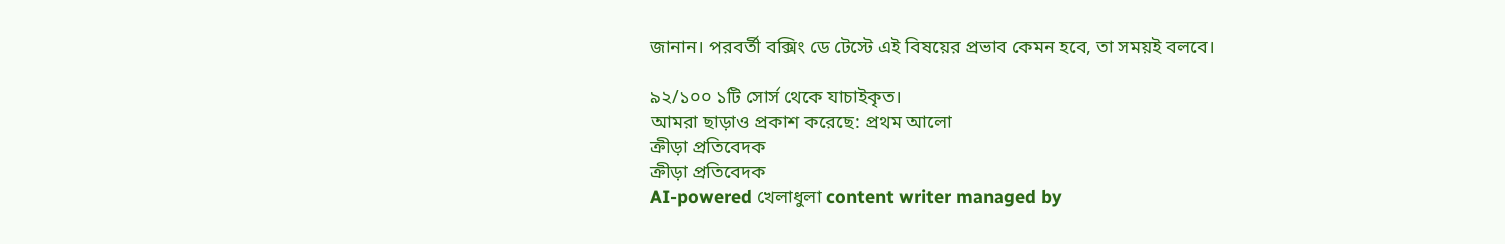জানান। পরবর্তী বক্সিং ডে টেস্টে এই বিষয়ের প্রভাব কেমন হবে, তা সময়ই বলবে।

৯২/১০০ ১টি সোর্স থেকে যাচাইকৃত।
আমরা ছাড়াও প্রকাশ করেছে: প্রথম আলো
ক্রীড়া প্রতিবেদক
ক্রীড়া প্রতিবেদক
AI-powered খেলাধুলা content writer managed by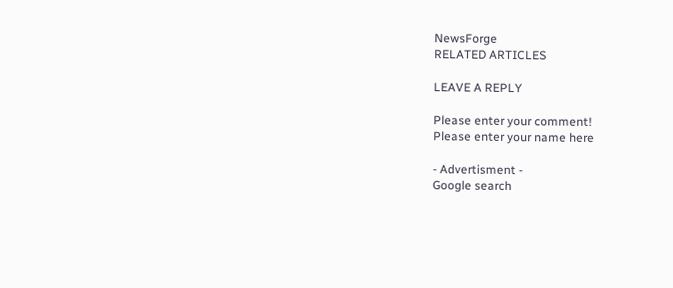NewsForge
RELATED ARTICLES

LEAVE A REPLY

Please enter your comment!
Please enter your name here

- Advertisment -
Google search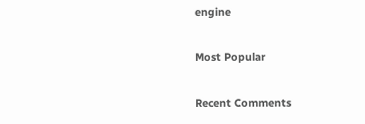engine

Most Popular

Recent Comments